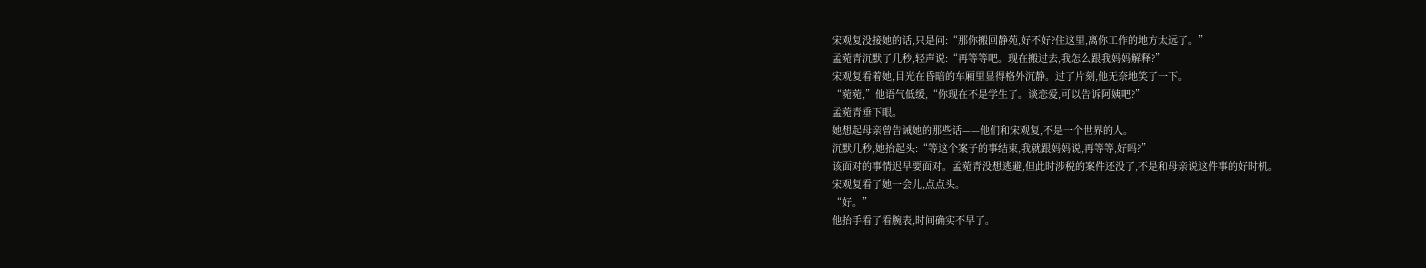宋观复没接她的话,只是问:“那你搬回静苑,好不好?住这里,离你工作的地方太远了。”
孟菀青沉默了几秒,轻声说:“再等等吧。现在搬过去,我怎么跟我妈妈解释?”
宋观复看着她,目光在昏暗的车厢里显得格外沉静。过了片刻,他无奈地笑了一下。
“菀菀,”他语气低缓,“你现在不是学生了。谈恋爱,可以告诉阿姨吧?”
孟菀青垂下眼。
她想起母亲曾告诫她的那些话——他们和宋观复,不是一个世界的人。
沉默几秒,她抬起头:“等这个案子的事结束,我就跟妈妈说,再等等,好吗?”
该面对的事情迟早要面对。孟菀青没想逃避,但此时涉税的案件还没了,不是和母亲说这件事的好时机。
宋观复看了她一会儿,点点头。
“好。”
他抬手看了看腕表,时间确实不早了。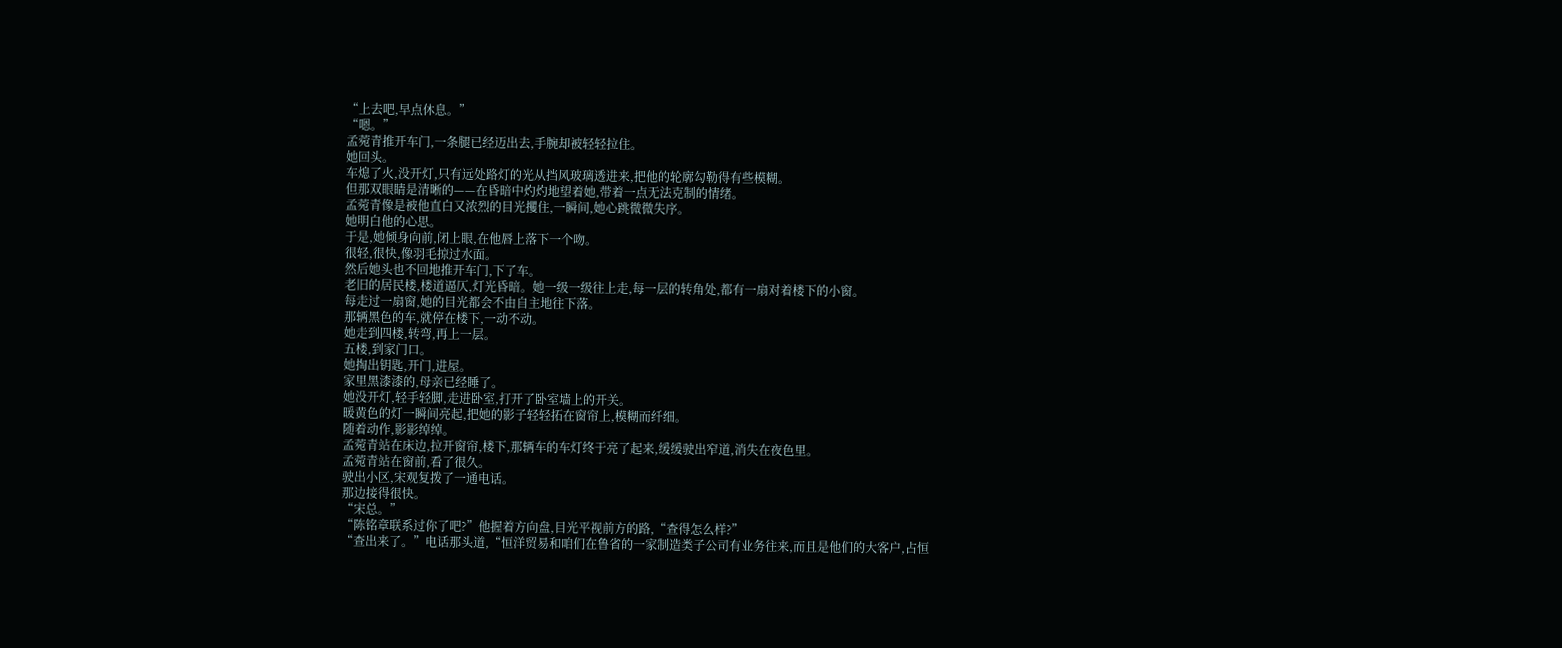“上去吧,早点休息。”
“嗯。”
孟菀青推开车门,一条腿已经迈出去,手腕却被轻轻拉住。
她回头。
车熄了火,没开灯,只有远处路灯的光从挡风玻璃透进来,把他的轮廓勾勒得有些模糊。
但那双眼睛是清晰的——在昏暗中灼灼地望着她,带着一点无法克制的情绪。
孟菀青像是被他直白又浓烈的目光攫住,一瞬间,她心跳微微失序。
她明白他的心思。
于是,她倾身向前,闭上眼,在他唇上落下一个吻。
很轻,很快,像羽毛掠过水面。
然后她头也不回地推开车门,下了车。
老旧的居民楼,楼道逼仄,灯光昏暗。她一级一级往上走,每一层的转角处,都有一扇对着楼下的小窗。
每走过一扇窗,她的目光都会不由自主地往下落。
那辆黑色的车,就停在楼下,一动不动。
她走到四楼,转弯,再上一层。
五楼,到家门口。
她掏出钥匙,开门,进屋。
家里黑漆漆的,母亲已经睡了。
她没开灯,轻手轻脚,走进卧室,打开了卧室墙上的开关。
暖黄色的灯一瞬间亮起,把她的影子轻轻拓在窗帘上,模糊而纤细。
随着动作,影影绰绰。
孟菀青站在床边,拉开窗帘,楼下,那辆车的车灯终于亮了起来,缓缓驶出窄道,消失在夜色里。
孟菀青站在窗前,看了很久。
驶出小区,宋观复拨了一通电话。
那边接得很快。
“宋总。”
“陈铭章联系过你了吧?”他握着方向盘,目光平视前方的路,“查得怎么样?”
“查出来了。”电话那头道,“恒洋贸易和咱们在鲁省的一家制造类子公司有业务往来,而且是他们的大客户,占恒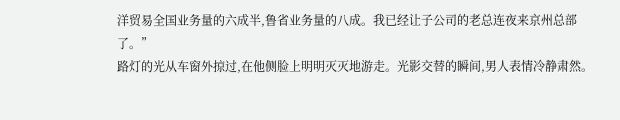洋贸易全国业务量的六成半,鲁省业务量的八成。我已经让子公司的老总连夜来京州总部了。”
路灯的光从车窗外掠过,在他侧脸上明明灭灭地游走。光影交替的瞬间,男人表情冷静肃然。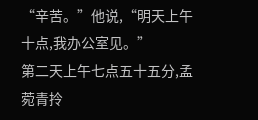“辛苦。”他说,“明天上午十点,我办公室见。”
第二天上午七点五十五分,孟菀青拎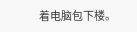着电脑包下楼。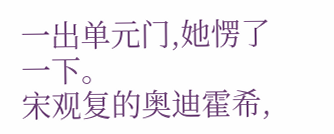一出单元门,她愣了一下。
宋观复的奥迪霍希,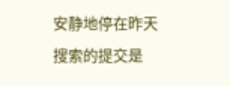安静地停在昨天
搜索的提交是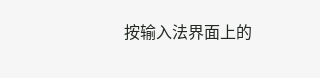按输入法界面上的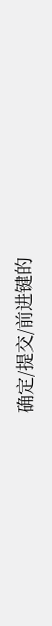确定/提交/前进键的